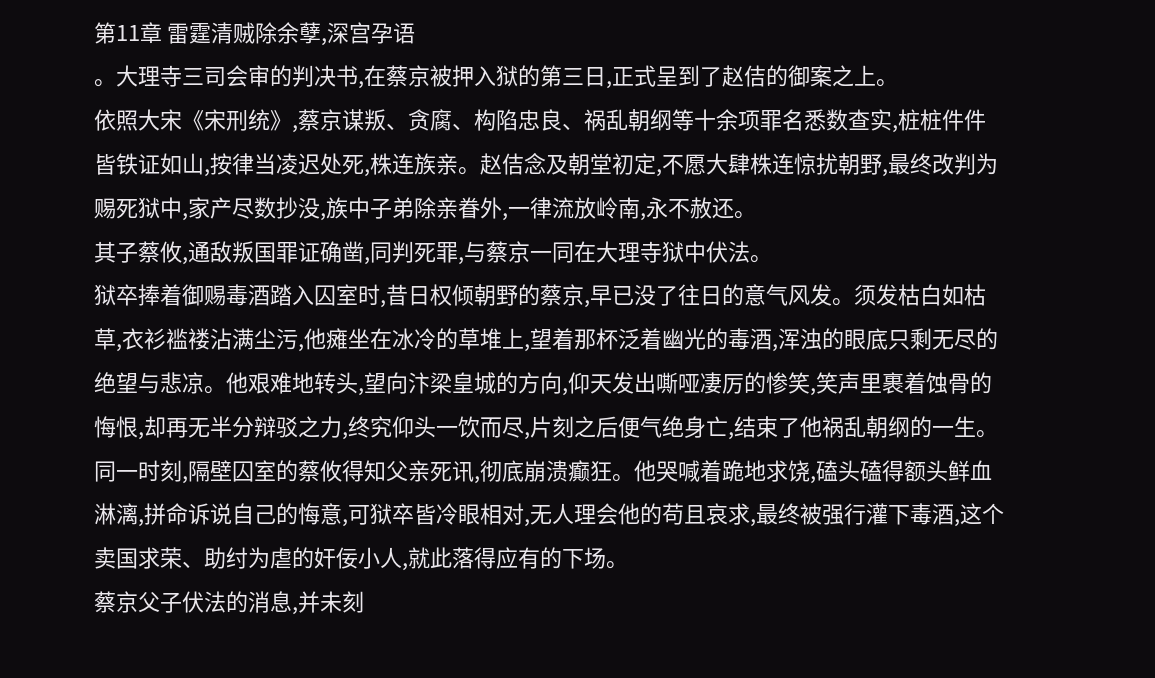第11章 雷霆清贼除余孽,深宫孕语
。大理寺三司会审的判决书,在蔡京被押入狱的第三日,正式呈到了赵佶的御案之上。
依照大宋《宋刑统》,蔡京谋叛、贪腐、构陷忠良、祸乱朝纲等十余项罪名悉数查实,桩桩件件皆铁证如山,按律当凌迟处死,株连族亲。赵佶念及朝堂初定,不愿大肆株连惊扰朝野,最终改判为赐死狱中,家产尽数抄没,族中子弟除亲眷外,一律流放岭南,永不赦还。
其子蔡攸,通敌叛国罪证确凿,同判死罪,与蔡京一同在大理寺狱中伏法。
狱卒捧着御赐毒酒踏入囚室时,昔日权倾朝野的蔡京,早已没了往日的意气风发。须发枯白如枯草,衣衫褴褛沾满尘污,他瘫坐在冰冷的草堆上,望着那杯泛着幽光的毒酒,浑浊的眼底只剩无尽的绝望与悲凉。他艰难地转头,望向汴梁皇城的方向,仰天发出嘶哑凄厉的惨笑,笑声里裹着蚀骨的悔恨,却再无半分辩驳之力,终究仰头一饮而尽,片刻之后便气绝身亡,结束了他祸乱朝纲的一生。
同一时刻,隔壁囚室的蔡攸得知父亲死讯,彻底崩溃癫狂。他哭喊着跪地求饶,磕头磕得额头鲜血淋漓,拼命诉说自己的悔意,可狱卒皆冷眼相对,无人理会他的苟且哀求,最终被强行灌下毒酒,这个卖国求荣、助纣为虐的奸佞小人,就此落得应有的下场。
蔡京父子伏法的消息,并未刻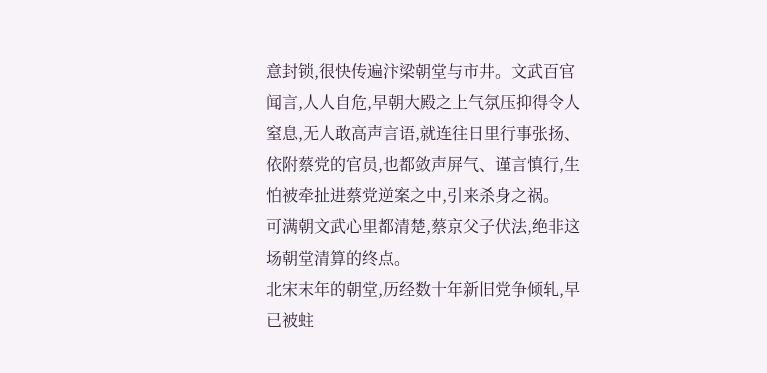意封锁,很快传遍汴梁朝堂与市井。文武百官闻言,人人自危,早朝大殿之上气氛压抑得令人窒息,无人敢高声言语,就连往日里行事张扬、依附蔡党的官员,也都敛声屏气、谨言慎行,生怕被牵扯进蔡党逆案之中,引来杀身之祸。
可满朝文武心里都清楚,蔡京父子伏法,绝非这场朝堂清算的终点。
北宋末年的朝堂,历经数十年新旧党争倾轧,早已被蛀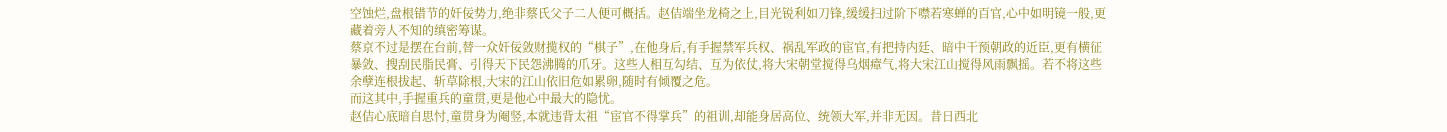空蚀烂,盘根错节的奸佞势力,绝非蔡氏父子二人便可概括。赵佶端坐龙椅之上,目光锐利如刀锋,缓缓扫过阶下噤若寒蝉的百官,心中如明镜一般,更藏着旁人不知的缜密筹谋。
蔡京不过是摆在台前,替一众奸佞敛财揽权的“棋子”,在他身后,有手握禁军兵权、祸乱军政的宦官,有把持内廷、暗中干预朝政的近臣,更有横征暴敛、搜刮民脂民膏、引得天下民怨沸腾的爪牙。这些人相互勾结、互为依仗,将大宋朝堂搅得乌烟瘴气,将大宋江山搅得风雨飘摇。若不将这些余孽连根拔起、斩草除根,大宋的江山依旧危如累卵,随时有倾覆之危。
而这其中,手握重兵的童贯,更是他心中最大的隐忧。
赵佶心底暗自思忖,童贯身为阉竖,本就违背太祖“宦官不得掌兵”的祖训,却能身居高位、统领大军,并非无因。昔日西北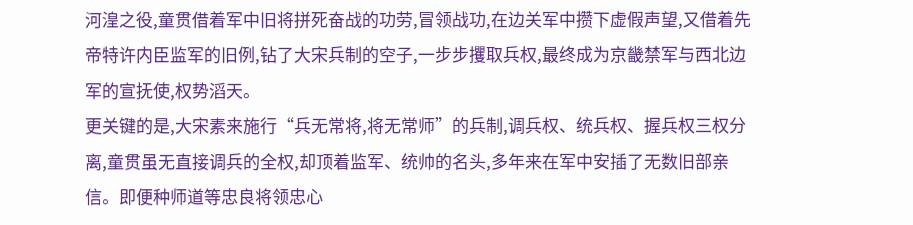河湟之役,童贯借着军中旧将拼死奋战的功劳,冒领战功,在边关军中攒下虚假声望,又借着先帝特许内臣监军的旧例,钻了大宋兵制的空子,一步步攫取兵权,最终成为京畿禁军与西北边军的宣抚使,权势滔天。
更关键的是,大宋素来施行“兵无常将,将无常师”的兵制,调兵权、统兵权、握兵权三权分离,童贯虽无直接调兵的全权,却顶着监军、统帅的名头,多年来在军中安插了无数旧部亲信。即便种师道等忠良将领忠心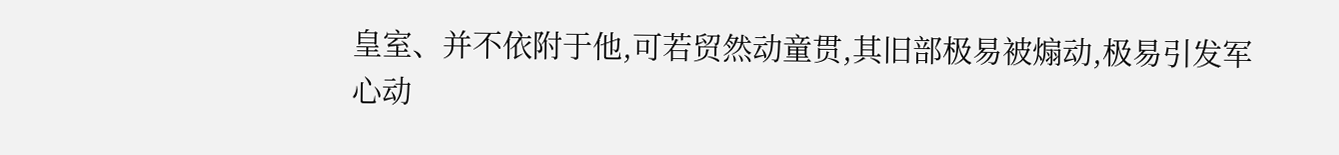皇室、并不依附于他,可若贸然动童贯,其旧部极易被煽动,极易引发军心动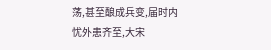荡,甚至酿成兵变,届时内忧外患齐至,大宋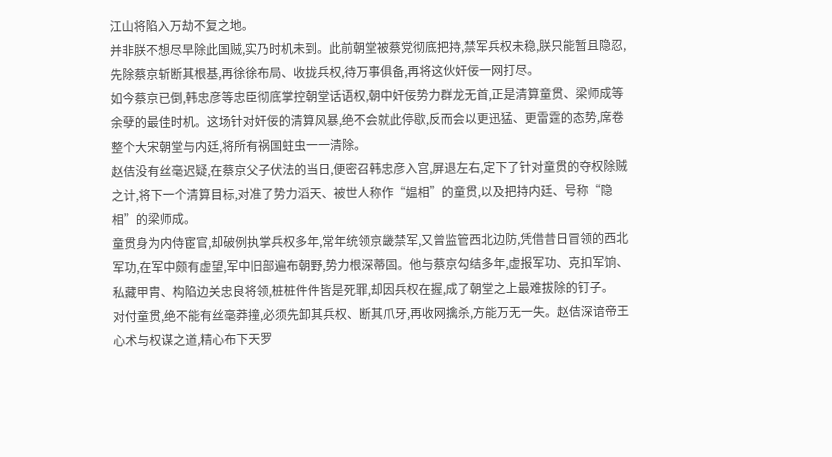江山将陷入万劫不复之地。
并非朕不想尽早除此国贼,实乃时机未到。此前朝堂被蔡党彻底把持,禁军兵权未稳,朕只能暂且隐忍,先除蔡京斩断其根基,再徐徐布局、收拢兵权,待万事俱备,再将这伙奸佞一网打尽。
如今蔡京已倒,韩忠彦等忠臣彻底掌控朝堂话语权,朝中奸佞势力群龙无首,正是清算童贯、梁师成等余孽的最佳时机。这场针对奸佞的清算风暴,绝不会就此停歇,反而会以更迅猛、更雷霆的态势,席卷整个大宋朝堂与内廷,将所有祸国蛀虫一一清除。
赵佶没有丝毫迟疑,在蔡京父子伏法的当日,便密召韩忠彦入宫,屏退左右,定下了针对童贯的夺权除贼之计,将下一个清算目标,对准了势力滔天、被世人称作“媪相”的童贯,以及把持内廷、号称“隐相”的梁师成。
童贯身为内侍宦官,却破例执掌兵权多年,常年统领京畿禁军,又曾监管西北边防,凭借昔日冒领的西北军功,在军中颇有虚望,军中旧部遍布朝野,势力根深蒂固。他与蔡京勾结多年,虚报军功、克扣军饷、私藏甲胄、构陷边关忠良将领,桩桩件件皆是死罪,却因兵权在握,成了朝堂之上最难拔除的钉子。
对付童贯,绝不能有丝毫莽撞,必须先卸其兵权、断其爪牙,再收网擒杀,方能万无一失。赵佶深谙帝王心术与权谋之道,精心布下天罗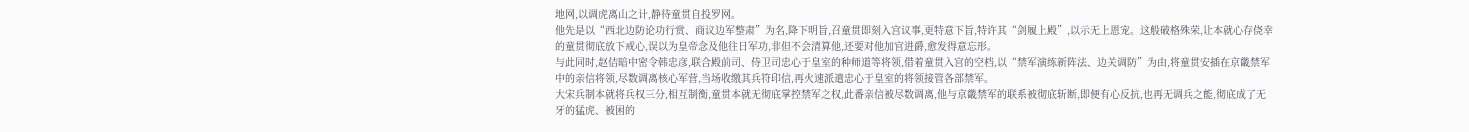地网,以调虎离山之计,静待童贯自投罗网。
他先是以“西北边防论功行赏、商议边军整肃”为名,降下明旨,召童贯即刻入宫议事,更特意下旨,特许其“剑履上殿”,以示无上恩宠。这般破格殊荣,让本就心存侥幸的童贯彻底放下戒心,误以为皇帝念及他往日军功,非但不会清算他,还要对他加官进爵,愈发得意忘形。
与此同时,赵佶暗中密令韩忠彦,联合殿前司、侍卫司忠心于皇室的种师道等将领,借着童贯入宫的空档,以“禁军演练新阵法、边关调防”为由,将童贯安插在京畿禁军中的亲信将领,尽数调离核心军营,当场收缴其兵符印信,再火速派遣忠心于皇室的将领接管各部禁军。
大宋兵制本就将兵权三分,相互制衡,童贯本就无彻底掌控禁军之权,此番亲信被尽数调离,他与京畿禁军的联系被彻底斩断,即便有心反抗,也再无调兵之能,彻底成了无牙的猛虎、被困的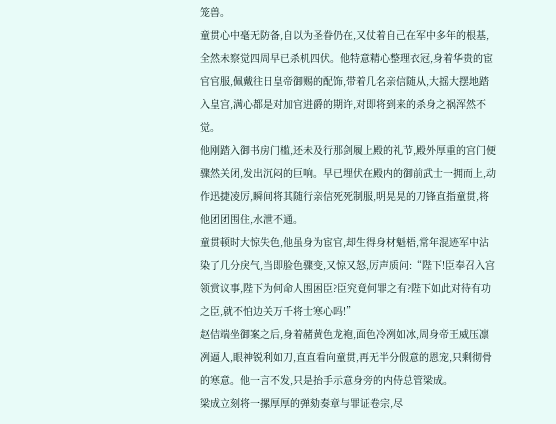笼兽。
童贯心中毫无防备,自以为圣眷仍在,又仗着自己在军中多年的根基,全然未察觉四周早已杀机四伏。他特意精心整理衣冠,身着华贵的宦官官服,佩戴往日皇帝御赐的配饰,带着几名亲信随从,大摇大摆地踏入皇宫,满心都是对加官进爵的期许,对即将到来的杀身之祸浑然不觉。
他刚踏入御书房门槛,还未及行那剑履上殿的礼节,殿外厚重的宫门便骤然关闭,发出沉闷的巨响。早已埋伏在殿内的御前武士一拥而上,动作迅捷凌厉,瞬间将其随行亲信死死制服,明晃晃的刀锋直指童贯,将他团团围住,水泄不通。
童贯顿时大惊失色,他虽身为宦官,却生得身材魁梧,常年混迹军中沾染了几分戾气,当即脸色骤变,又惊又怒,厉声质问:“陛下!臣奉召入宫领赏议事,陛下为何命人围困臣?臣究竟何罪之有?陛下如此对待有功之臣,就不怕边关万千将士寒心吗!”
赵佶端坐御案之后,身着赭黄色龙袍,面色冷冽如冰,周身帝王威压凛冽逼人,眼神锐利如刀,直直看向童贯,再无半分假意的恩宠,只剩彻骨的寒意。他一言不发,只是抬手示意身旁的内侍总管梁成。
梁成立刻将一摞厚厚的弹劾奏章与罪证卷宗,尽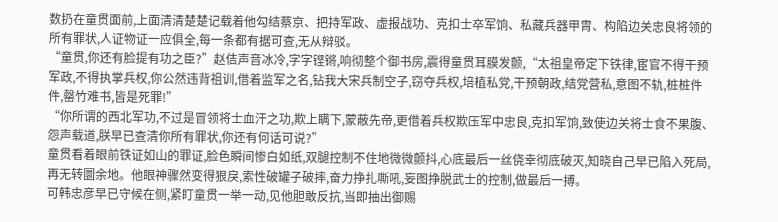数扔在童贯面前,上面清清楚楚记载着他勾结蔡京、把持军政、虚报战功、克扣士卒军饷、私藏兵器甲胄、构陷边关忠良将领的所有罪状,人证物证一应俱全,每一条都有据可查,无从辩驳。
“童贯,你还有脸提有功之臣?”赵佶声音冰冷,字字铿锵,响彻整个御书房,震得童贯耳膜发颤,“太祖皇帝定下铁律,宦官不得干预军政,不得执掌兵权,你公然违背祖训,借着监军之名,钻我大宋兵制空子,窃夺兵权,培植私党,干预朝政,结党营私,意图不轨,桩桩件件,罄竹难书,皆是死罪!”
“你所谓的西北军功,不过是冒领将士血汗之功,欺上瞒下,蒙蔽先帝,更借着兵权欺压军中忠良,克扣军饷,致使边关将士食不果腹、怨声载道,朕早已查清你所有罪状,你还有何话可说?”
童贯看着眼前铁证如山的罪证,脸色瞬间惨白如纸,双腿控制不住地微微颤抖,心底最后一丝侥幸彻底破灭,知晓自己早已陷入死局,再无转圜余地。他眼神骤然变得狠戾,索性破罐子破摔,奋力挣扎嘶吼,妄图挣脱武士的控制,做最后一搏。
可韩忠彦早已守候在侧,紧盯童贯一举一动,见他胆敢反抗,当即抽出御赐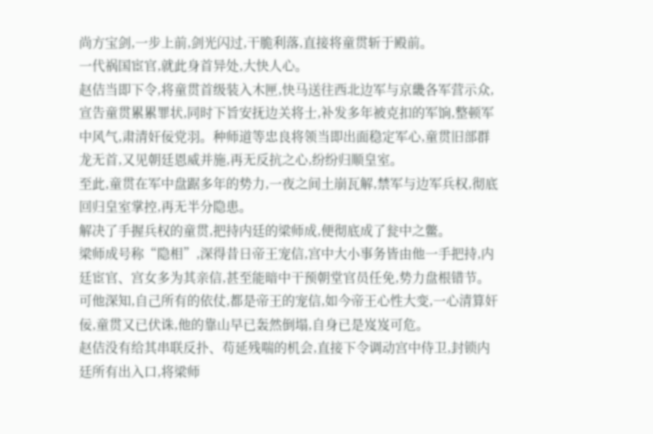尚方宝剑,一步上前,剑光闪过,干脆利落,直接将童贯斩于殿前。
一代祸国宦官,就此身首异处,大快人心。
赵佶当即下令,将童贯首级装入木匣,快马送往西北边军与京畿各军营示众,宣告童贯累累罪状,同时下旨安抚边关将士,补发多年被克扣的军饷,整顿军中风气,肃清奸佞党羽。种师道等忠良将领当即出面稳定军心,童贯旧部群龙无首,又见朝廷恩威并施,再无反抗之心,纷纷归顺皇室。
至此,童贯在军中盘踞多年的势力,一夜之间土崩瓦解,禁军与边军兵权,彻底回归皇室掌控,再无半分隐患。
解决了手握兵权的童贯,把持内廷的梁师成,便彻底成了瓮中之鳖。
梁师成号称“隐相”,深得昔日帝王宠信,宫中大小事务皆由他一手把持,内廷宦官、宫女多为其亲信,甚至能暗中干预朝堂官员任免,势力盘根错节。可他深知,自己所有的依仗,都是帝王的宠信,如今帝王心性大变,一心清算奸佞,童贯又已伏诛,他的靠山早已轰然倒塌,自身已是岌岌可危。
赵佶没有给其串联反扑、苟延残喘的机会,直接下令调动宫中侍卫,封锁内廷所有出入口,将梁师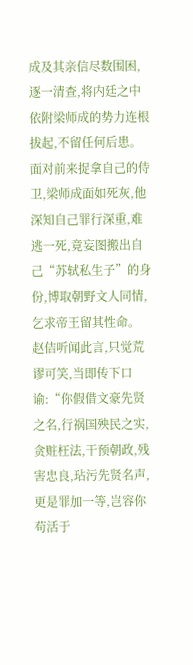成及其亲信尽数围困,逐一清查,将内廷之中依附梁师成的势力连根拔起,不留任何后患。
面对前来捉拿自己的侍卫,梁师成面如死灰,他深知自己罪行深重,难逃一死,竟妄图搬出自己“苏轼私生子”的身份,博取朝野文人同情,乞求帝王留其性命。
赵佶听闻此言,只觉荒谬可笑,当即传下口谕:“你假借文豪先贤之名,行祸国殃民之实,贪赃枉法,干预朝政,残害忠良,玷污先贤名声,更是罪加一等,岂容你苟活于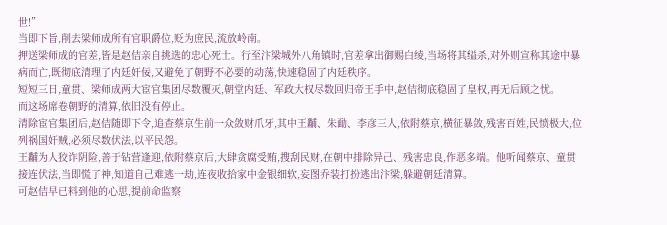世!”
当即下旨,削去梁师成所有官职爵位,贬为庶民,流放岭南。
押送梁师成的官差,皆是赵佶亲自挑选的忠心死士。行至汴梁城外八角镇时,官差拿出御赐白绫,当场将其缢杀,对外则宣称其途中暴病而亡,既彻底清理了内廷奸佞,又避免了朝野不必要的动荡,快速稳固了内廷秩序。
短短三日,童贯、梁师成两大宦官集团尽数覆灭,朝堂内廷、军政大权尽数回归帝王手中,赵佶彻底稳固了皇权,再无后顾之忧。
而这场席卷朝野的清算,依旧没有停止。
清除宦官集团后,赵佶随即下令,追查蔡京生前一众敛财爪牙,其中王黼、朱勔、李彦三人,依附蔡京,横征暴敛,残害百姓,民愤极大,位列祸国奸贼,必须尽数伏法,以平民怨。
王黼为人狡诈阴险,善于钻营逢迎,依附蔡京后,大肆贪腐受贿,搜刮民财,在朝中排除异己、残害忠良,作恶多端。他听闻蔡京、童贯接连伏法,当即慌了神,知道自己难逃一劫,连夜收拾家中金银细软,妄图乔装打扮逃出汴梁,躲避朝廷清算。
可赵佶早已料到他的心思,提前命监察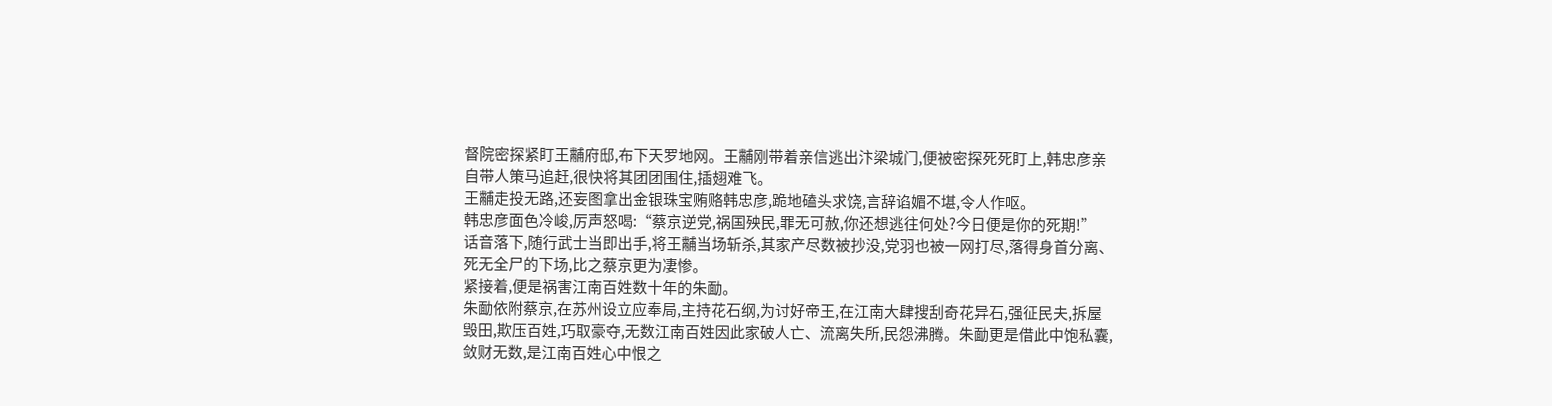督院密探紧盯王黼府邸,布下天罗地网。王黼刚带着亲信逃出汴梁城门,便被密探死死盯上,韩忠彦亲自带人策马追赶,很快将其团团围住,插翅难飞。
王黼走投无路,还妄图拿出金银珠宝贿赂韩忠彦,跪地磕头求饶,言辞谄媚不堪,令人作呕。
韩忠彦面色冷峻,厉声怒喝:“蔡京逆党,祸国殃民,罪无可赦,你还想逃往何处?今日便是你的死期!”
话音落下,随行武士当即出手,将王黼当场斩杀,其家产尽数被抄没,党羽也被一网打尽,落得身首分离、死无全尸的下场,比之蔡京更为凄惨。
紧接着,便是祸害江南百姓数十年的朱勔。
朱勔依附蔡京,在苏州设立应奉局,主持花石纲,为讨好帝王,在江南大肆搜刮奇花异石,强征民夫,拆屋毁田,欺压百姓,巧取豪夺,无数江南百姓因此家破人亡、流离失所,民怨沸腾。朱勔更是借此中饱私囊,敛财无数,是江南百姓心中恨之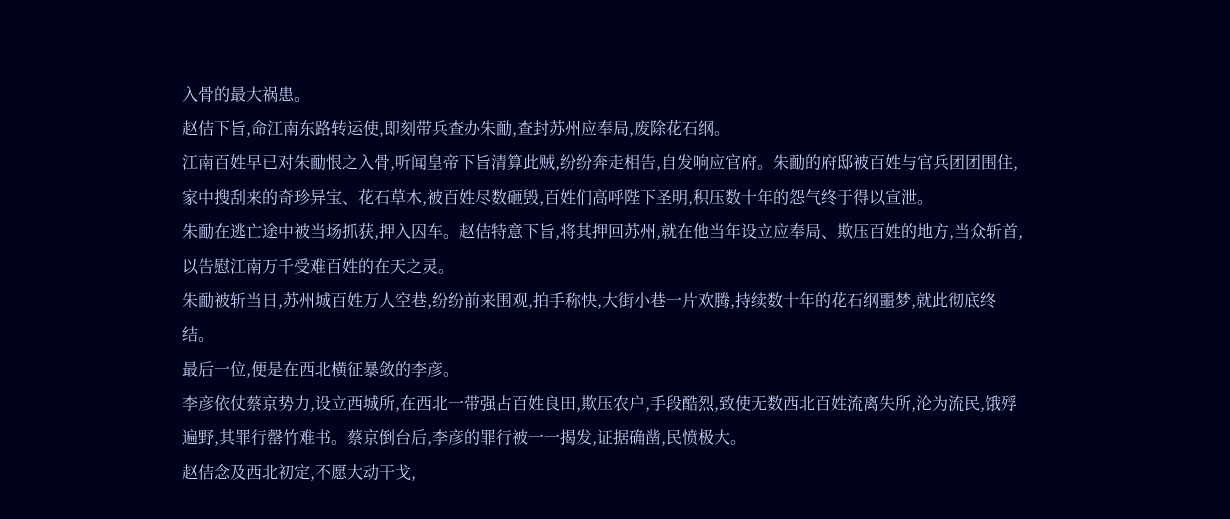入骨的最大祸患。
赵佶下旨,命江南东路转运使,即刻带兵查办朱勔,查封苏州应奉局,废除花石纲。
江南百姓早已对朱勔恨之入骨,听闻皇帝下旨清算此贼,纷纷奔走相告,自发响应官府。朱勔的府邸被百姓与官兵团团围住,家中搜刮来的奇珍异宝、花石草木,被百姓尽数砸毁,百姓们高呼陛下圣明,积压数十年的怨气终于得以宣泄。
朱勔在逃亡途中被当场抓获,押入囚车。赵佶特意下旨,将其押回苏州,就在他当年设立应奉局、欺压百姓的地方,当众斩首,以告慰江南万千受难百姓的在天之灵。
朱勔被斩当日,苏州城百姓万人空巷,纷纷前来围观,拍手称快,大街小巷一片欢腾,持续数十年的花石纲噩梦,就此彻底终结。
最后一位,便是在西北横征暴敛的李彦。
李彦依仗蔡京势力,设立西城所,在西北一带强占百姓良田,欺压农户,手段酷烈,致使无数西北百姓流离失所,沦为流民,饿殍遍野,其罪行罄竹难书。蔡京倒台后,李彦的罪行被一一揭发,证据确凿,民愤极大。
赵佶念及西北初定,不愿大动干戈,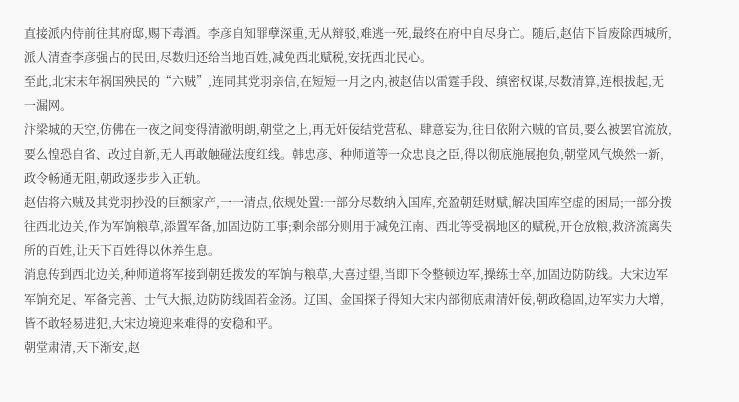直接派内侍前往其府邸,赐下毒酒。李彦自知罪孽深重,无从辩驳,难逃一死,最终在府中自尽身亡。随后,赵佶下旨废除西城所,派人清查李彦强占的民田,尽数归还给当地百姓,减免西北赋税,安抚西北民心。
至此,北宋末年祸国殃民的“六贼”,连同其党羽亲信,在短短一月之内,被赵佶以雷霆手段、缜密权谋,尽数清算,连根拔起,无一漏网。
汴梁城的天空,仿佛在一夜之间变得清澈明朗,朝堂之上,再无奸佞结党营私、肆意妄为,往日依附六贼的官员,要么被罢官流放,要么惶恐自省、改过自新,无人再敢触碰法度红线。韩忠彦、种师道等一众忠良之臣,得以彻底施展抱负,朝堂风气焕然一新,政令畅通无阻,朝政逐步步入正轨。
赵佶将六贼及其党羽抄没的巨额家产,一一清点,依规处置:一部分尽数纳入国库,充盈朝廷财赋,解决国库空虚的困局;一部分拨往西北边关,作为军饷粮草,添置军备,加固边防工事;剩余部分则用于减免江南、西北等受祸地区的赋税,开仓放粮,救济流离失所的百姓,让天下百姓得以休养生息。
消息传到西北边关,种师道将军接到朝廷拨发的军饷与粮草,大喜过望,当即下令整顿边军,操练士卒,加固边防防线。大宋边军军饷充足、军备完善、士气大振,边防防线固若金汤。辽国、金国探子得知大宋内部彻底肃清奸佞,朝政稳固,边军实力大增,皆不敢轻易进犯,大宋边境迎来难得的安稳和平。
朝堂肃清,天下渐安,赵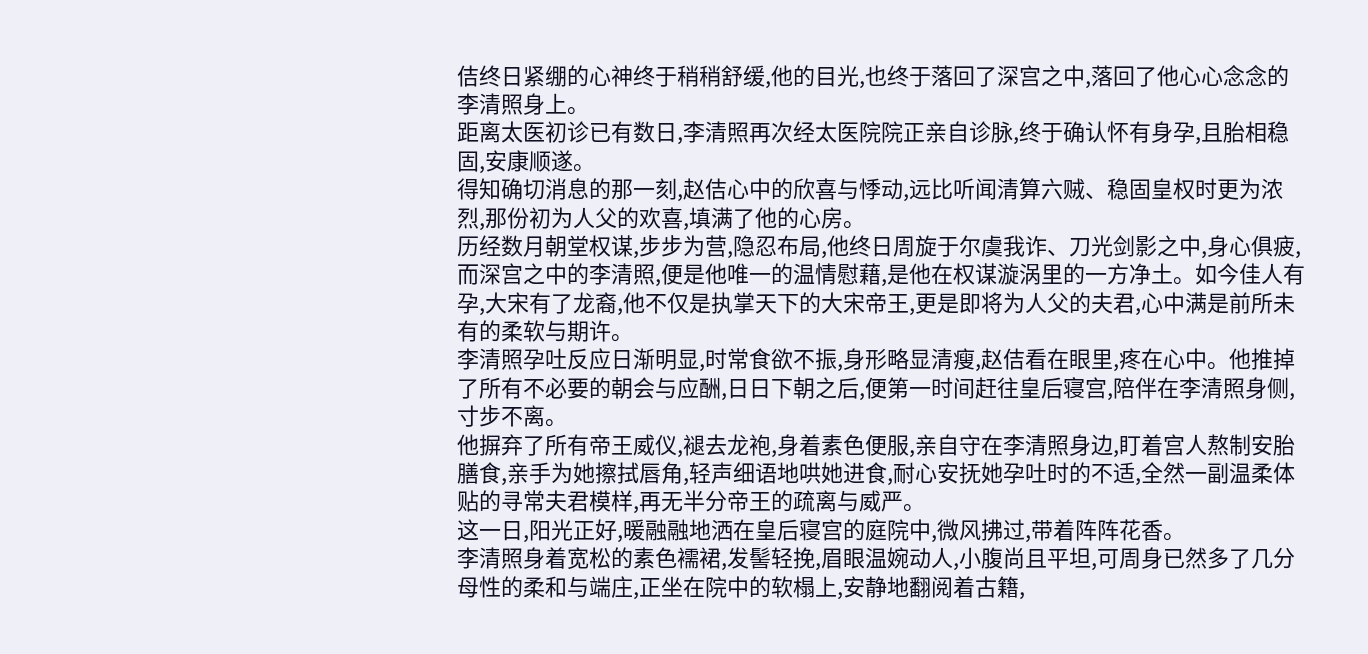佶终日紧绷的心神终于稍稍舒缓,他的目光,也终于落回了深宫之中,落回了他心心念念的李清照身上。
距离太医初诊已有数日,李清照再次经太医院院正亲自诊脉,终于确认怀有身孕,且胎相稳固,安康顺遂。
得知确切消息的那一刻,赵佶心中的欣喜与悸动,远比听闻清算六贼、稳固皇权时更为浓烈,那份初为人父的欢喜,填满了他的心房。
历经数月朝堂权谋,步步为营,隐忍布局,他终日周旋于尔虞我诈、刀光剑影之中,身心俱疲,而深宫之中的李清照,便是他唯一的温情慰藉,是他在权谋漩涡里的一方净土。如今佳人有孕,大宋有了龙裔,他不仅是执掌天下的大宋帝王,更是即将为人父的夫君,心中满是前所未有的柔软与期许。
李清照孕吐反应日渐明显,时常食欲不振,身形略显清瘦,赵佶看在眼里,疼在心中。他推掉了所有不必要的朝会与应酬,日日下朝之后,便第一时间赶往皇后寝宫,陪伴在李清照身侧,寸步不离。
他摒弃了所有帝王威仪,褪去龙袍,身着素色便服,亲自守在李清照身边,盯着宫人熬制安胎膳食,亲手为她擦拭唇角,轻声细语地哄她进食,耐心安抚她孕吐时的不适,全然一副温柔体贴的寻常夫君模样,再无半分帝王的疏离与威严。
这一日,阳光正好,暖融融地洒在皇后寝宫的庭院中,微风拂过,带着阵阵花香。
李清照身着宽松的素色襦裙,发髻轻挽,眉眼温婉动人,小腹尚且平坦,可周身已然多了几分母性的柔和与端庄,正坐在院中的软榻上,安静地翻阅着古籍,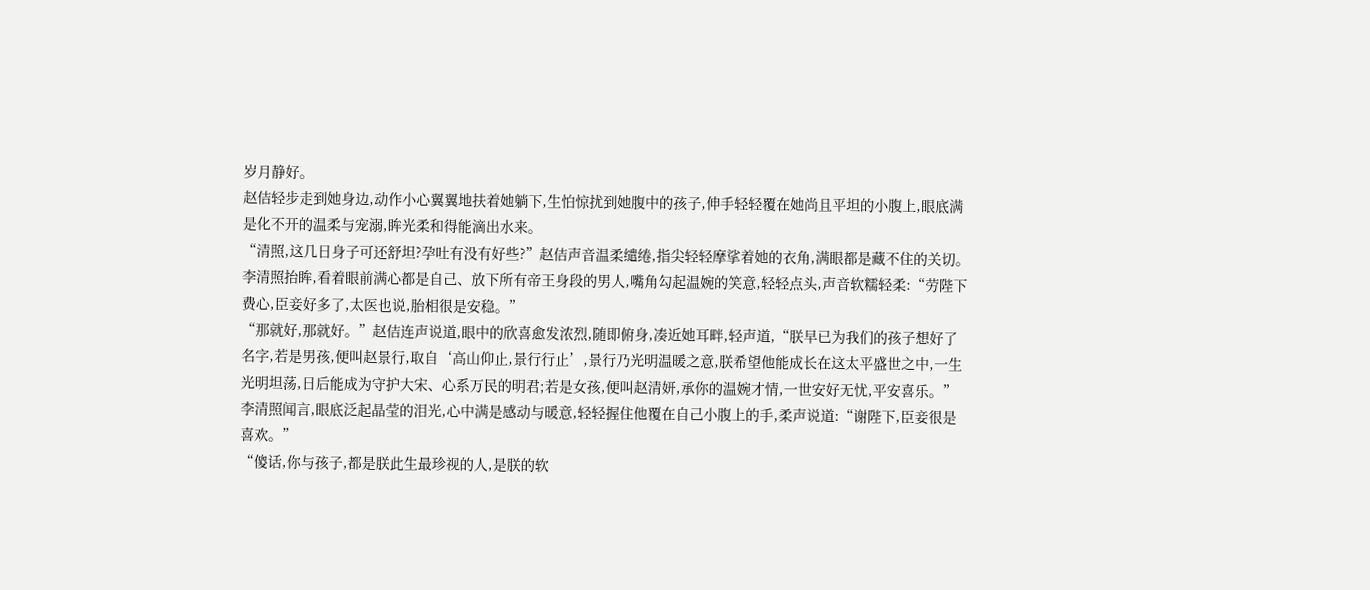岁月静好。
赵佶轻步走到她身边,动作小心翼翼地扶着她躺下,生怕惊扰到她腹中的孩子,伸手轻轻覆在她尚且平坦的小腹上,眼底满是化不开的温柔与宠溺,眸光柔和得能滴出水来。
“清照,这几日身子可还舒坦?孕吐有没有好些?”赵佶声音温柔缱绻,指尖轻轻摩挲着她的衣角,满眼都是藏不住的关切。
李清照抬眸,看着眼前满心都是自己、放下所有帝王身段的男人,嘴角勾起温婉的笑意,轻轻点头,声音软糯轻柔:“劳陛下费心,臣妾好多了,太医也说,胎相很是安稳。”
“那就好,那就好。”赵佶连声说道,眼中的欣喜愈发浓烈,随即俯身,凑近她耳畔,轻声道,“朕早已为我们的孩子想好了名字,若是男孩,便叫赵景行,取自‘高山仰止,景行行止’,景行乃光明温暖之意,朕希望他能成长在这太平盛世之中,一生光明坦荡,日后能成为守护大宋、心系万民的明君;若是女孩,便叫赵清妍,承你的温婉才情,一世安好无忧,平安喜乐。”
李清照闻言,眼底泛起晶莹的泪光,心中满是感动与暖意,轻轻握住他覆在自己小腹上的手,柔声说道:“谢陛下,臣妾很是喜欢。”
“傻话,你与孩子,都是朕此生最珍视的人,是朕的软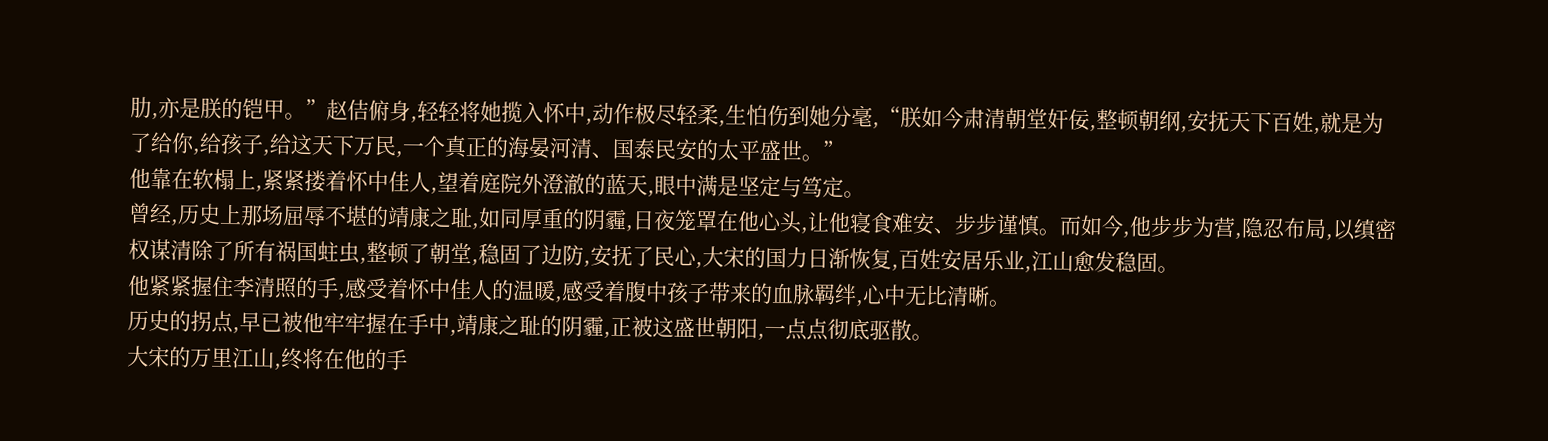肋,亦是朕的铠甲。”赵佶俯身,轻轻将她揽入怀中,动作极尽轻柔,生怕伤到她分毫,“朕如今肃清朝堂奸佞,整顿朝纲,安抚天下百姓,就是为了给你,给孩子,给这天下万民,一个真正的海晏河清、国泰民安的太平盛世。”
他靠在软榻上,紧紧搂着怀中佳人,望着庭院外澄澈的蓝天,眼中满是坚定与笃定。
曾经,历史上那场屈辱不堪的靖康之耻,如同厚重的阴霾,日夜笼罩在他心头,让他寝食难安、步步谨慎。而如今,他步步为营,隐忍布局,以缜密权谋清除了所有祸国蛀虫,整顿了朝堂,稳固了边防,安抚了民心,大宋的国力日渐恢复,百姓安居乐业,江山愈发稳固。
他紧紧握住李清照的手,感受着怀中佳人的温暖,感受着腹中孩子带来的血脉羁绊,心中无比清晰。
历史的拐点,早已被他牢牢握在手中,靖康之耻的阴霾,正被这盛世朝阳,一点点彻底驱散。
大宋的万里江山,终将在他的手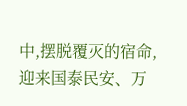中,摆脱覆灭的宿命,迎来国泰民安、万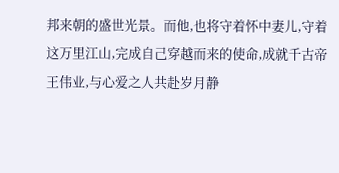邦来朝的盛世光景。而他,也将守着怀中妻儿,守着这万里江山,完成自己穿越而来的使命,成就千古帝王伟业,与心爱之人共赴岁月静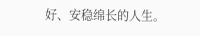好、安稳绵长的人生。